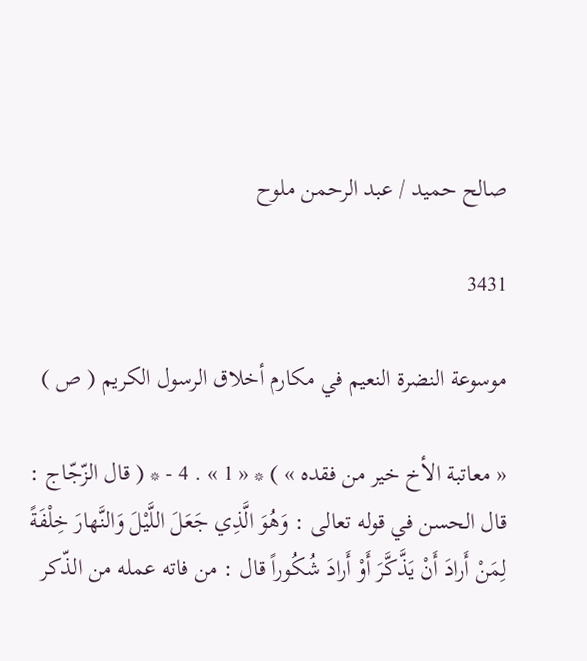صالح حميد / عبد الرحمن ملوح

3431

موسوعة النضرة النعيم في مكارم أخلاق الرسول الكريم ( ص )

« معاتبة الأخ خير من فقده » ) * « 1 » . 4 - * ( قال الزّجّاج : قال الحسن في قوله تعالى : وَهُوَ الَّذِي جَعَلَ اللَّيْلَ وَالنَّهارَ خِلْفَةً لِمَنْ أَرادَ أَنْ يَذَّكَّرَ أَوْ أَرادَ شُكُوراً قال : من فاته عمله من الذّكر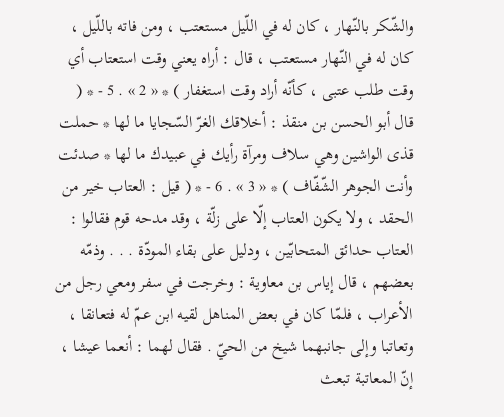والشّكر بالنّهار ، كان له في اللّيل مستعتب ، ومن فاته باللّيل ، كان له في النّهار مستعتب ، قال : أراه يعني وقت استعتاب أي وقت طلب عتبى ، كأنّه أراد وقت استغفار ) * « 2 » . 5 - * ( قال أبو الحسن بن منقذ : أخلاقك الغرّ السّجايا ما لها * حملت قذى الواشين وهي سلاف ومرآة رأيك في عبيدك ما لها * صدئت وأنت الجوهر الشّفّاف ) * « 3 » . 6 - * ( قيل : العتاب خير من الحقد ، ولا يكون العتاب إلّا على زلّة ، وقد مدحه قوم فقالوا : العتاب حدائق المتحابّين ، ودليل على بقاء المودّة . . . وذمّه بعضهم ، قال إياس بن معاوية : وخرجت في سفر ومعي رجل من الأعراب ، فلمّا كان في بعض المناهل لقيه ابن عمّ له فتعانقا ، وتعاتبا وإلى جانبهما شيخ من الحيّ . فقال لهما : أنعما عيشا ، إنّ المعاتبة تبعث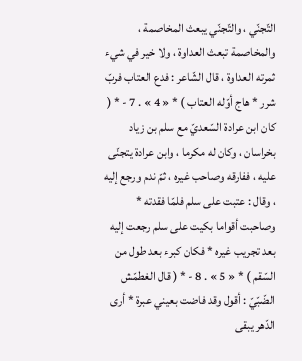التّجنّي ، والتّجنّي يبعث المخاصمة ، والمخاصمة تبعث العداوة ، ولا خير في شيء ثمرته العداوة ، قال الشّاعر : فدع العتاب فربّ شرر * هاج أوّله العتاب ) * « 4 » . 7 - * ( كان ابن عرادة السّعديّ مع سلم بن زياد بخراسان ، وكان له مكرما ، وابن عرادة يتجنّى عليه ، ففارقه وصاحب غيره ، ثمّ ندم ورجع إليه ، وقال : عتبت على سلم فلمّا فقدته * وصاحبت أقواما بكيت على سلم رجعت إليه بعد تجريب غيره * فكان كبرء بعد طول من السّقم ) * « 5 » . 8 - * ( قال الغطمّش الضّبّيّ : أقول وقد فاضت بعيني عبرة * أرى الدّهر يبقى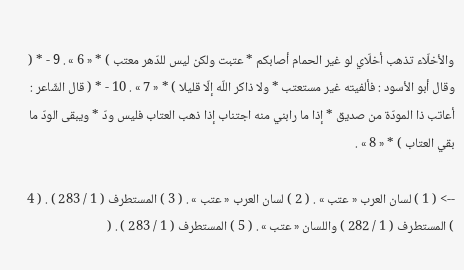والأخلّاء تذهب أخلّاي لو غير الحمام أصابكم * عتبت ولكن ليس للدّهر معتب ) * « 6 » . 9 - * ( وقال أبو الأسود : فألفيته غير مستعتب * ولا ذاكر اللّه إلّا قليلا ) * « 7 » . 10 - * ( قال الشّاعر : أعاتب ذا المودّة من صديق * إذا ما رابني منه اجتناب إذا ذهب العتاب فليس ودّ * ويبقى الودّ ما بقي العتاب ) * « 8 » .

--> ( 1 ) لسان العرب « عتب » . ( 2 ) لسان العرب « عتب » . ( 3 ) المستطرف ( 1 / 283 ) . ( 4 ) المستطرف ( 1 / 282 ) واللسان « عتب » . ( 5 ) المستطرف ( 1 / 283 ) . (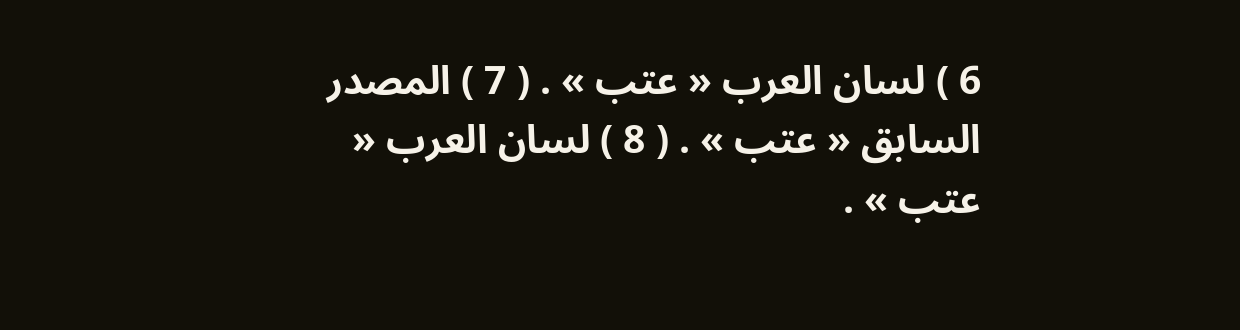6 ) لسان العرب « عتب » . ( 7 ) المصدر السابق « عتب » . ( 8 ) لسان العرب « عتب » .